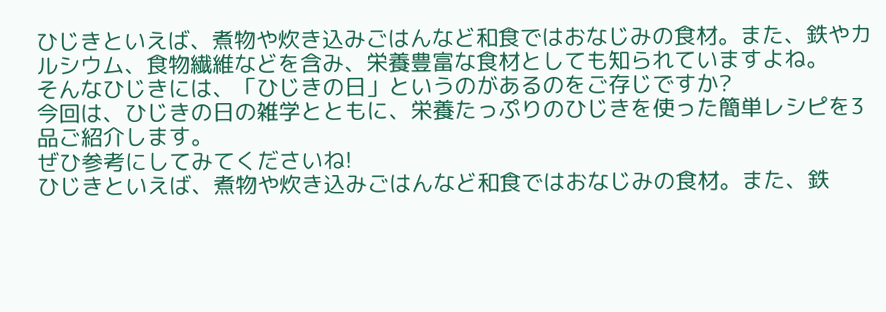ひじきといえば、煮物や炊き込みごはんなど和食ではおなじみの食材。また、鉄やカルシウム、食物繊維などを含み、栄養豊富な食材としても知られていますよね。
そんなひじきには、「ひじきの日」というのがあるのをご存じですか?
今回は、ひじきの日の雑学とともに、栄養たっぷりのひじきを使った簡単レシピを3品ご紹介します。
ぜひ参考にしてみてくださいね!
ひじきといえば、煮物や炊き込みごはんなど和食ではおなじみの食材。また、鉄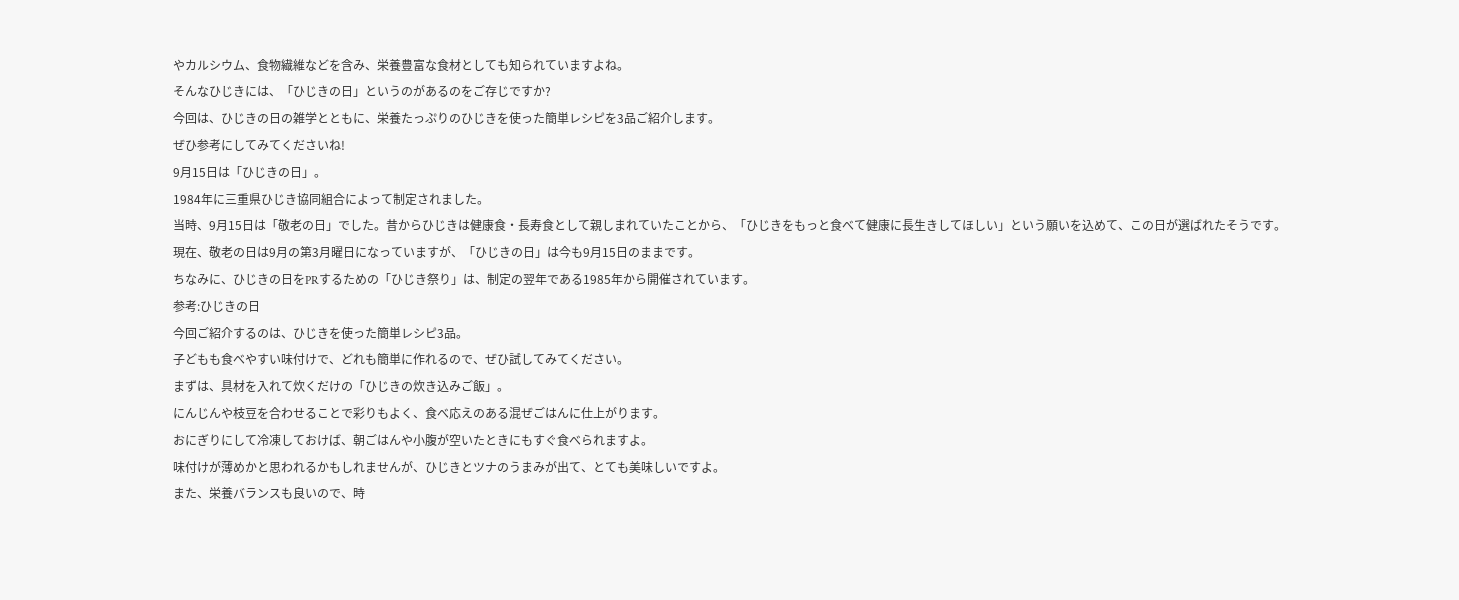やカルシウム、食物繊維などを含み、栄養豊富な食材としても知られていますよね。
そんなひじきには、「ひじきの日」というのがあるのをご存じですか?
今回は、ひじきの日の雑学とともに、栄養たっぷりのひじきを使った簡単レシピを3品ご紹介します。
ぜひ参考にしてみてくださいね!
9月15日は「ひじきの日」。
1984年に三重県ひじき協同組合によって制定されました。
当時、9月15日は「敬老の日」でした。昔からひじきは健康食・長寿食として親しまれていたことから、「ひじきをもっと食べて健康に長生きしてほしい」という願いを込めて、この日が選ばれたそうです。
現在、敬老の日は9月の第3月曜日になっていますが、「ひじきの日」は今も9月15日のままです。
ちなみに、ひじきの日をPRするための「ひじき祭り」は、制定の翌年である1985年から開催されています。
参考:ひじきの日
今回ご紹介するのは、ひじきを使った簡単レシピ3品。
子どもも食べやすい味付けで、どれも簡単に作れるので、ぜひ試してみてください。
まずは、具材を入れて炊くだけの「ひじきの炊き込みご飯」。
にんじんや枝豆を合わせることで彩りもよく、食べ応えのある混ぜごはんに仕上がります。
おにぎりにして冷凍しておけば、朝ごはんや小腹が空いたときにもすぐ食べられますよ。
味付けが薄めかと思われるかもしれませんが、ひじきとツナのうまみが出て、とても美味しいですよ。
また、栄養バランスも良いので、時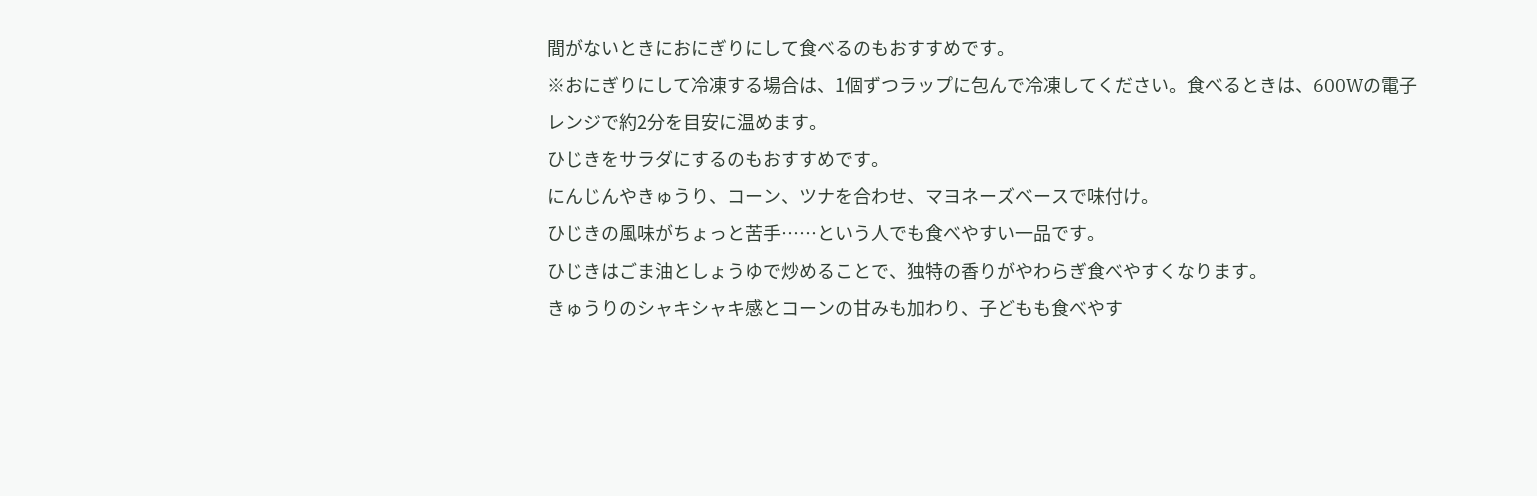間がないときにおにぎりにして食べるのもおすすめです。
※おにぎりにして冷凍する場合は、1個ずつラップに包んで冷凍してください。食べるときは、600Wの電子レンジで約2分を目安に温めます。
ひじきをサラダにするのもおすすめです。
にんじんやきゅうり、コーン、ツナを合わせ、マヨネーズベースで味付け。
ひじきの風味がちょっと苦手……という人でも食べやすい一品です。
ひじきはごま油としょうゆで炒めることで、独特の香りがやわらぎ食べやすくなります。
きゅうりのシャキシャキ感とコーンの甘みも加わり、子どもも食べやす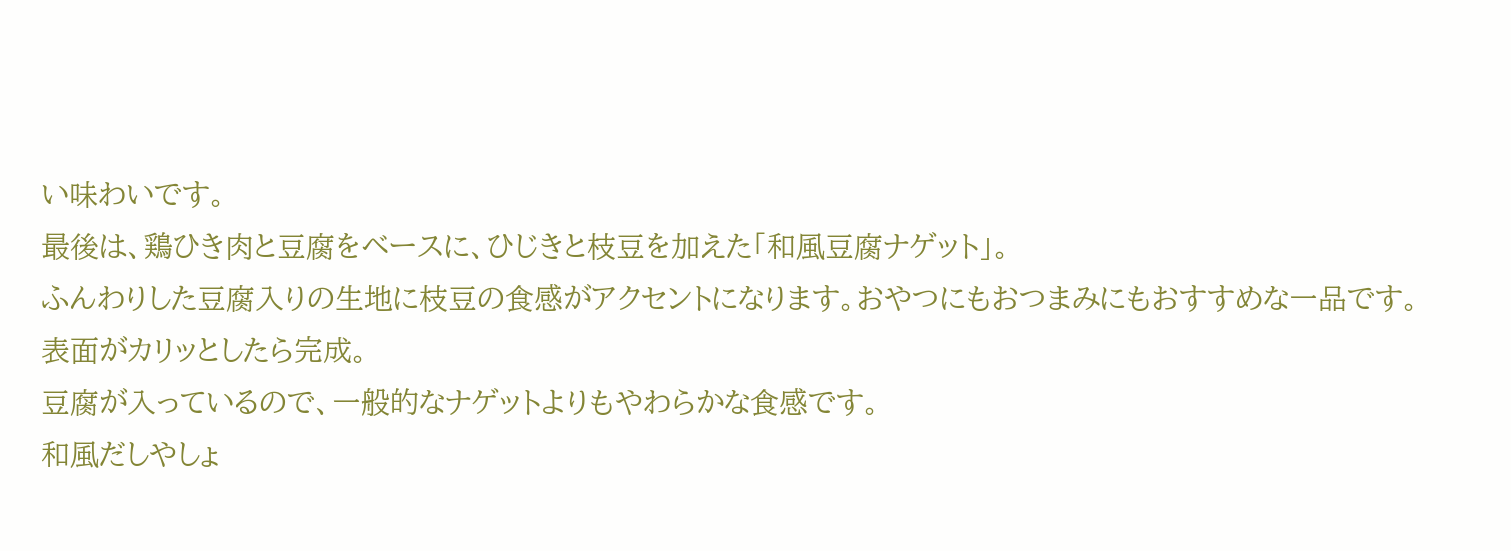い味わいです。
最後は、鶏ひき肉と豆腐をベースに、ひじきと枝豆を加えた「和風豆腐ナゲット」。
ふんわりした豆腐入りの生地に枝豆の食感がアクセントになります。おやつにもおつまみにもおすすめな一品です。
表面がカリッとしたら完成。
豆腐が入っているので、一般的なナゲットよりもやわらかな食感です。
和風だしやしょ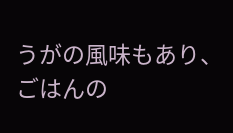うがの風味もあり、ごはんの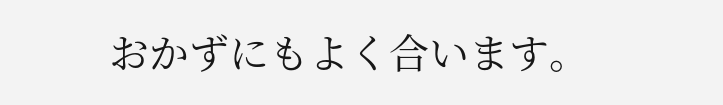おかずにもよく合います。